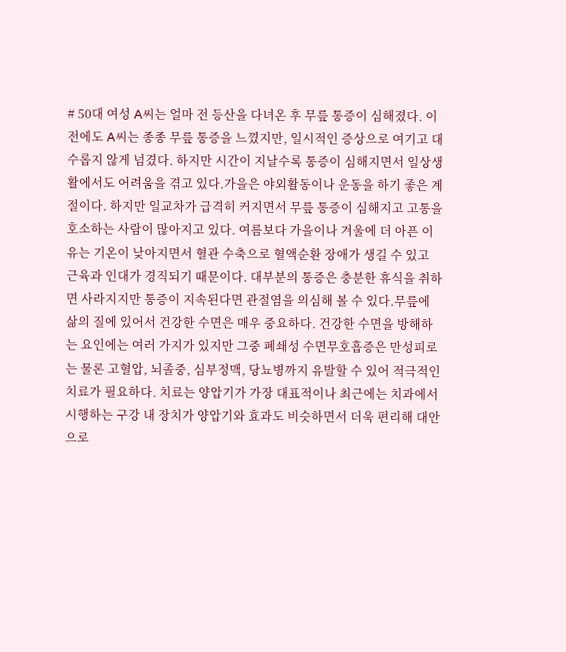# 50대 여성 A씨는 얼마 전 등산을 다녀온 후 무릎 통증이 심해졌다. 이전에도 A씨는 종종 무릎 통증을 느꼈지만, 일시적인 증상으로 여기고 대수롭지 않게 넘겼다. 하지만 시간이 지날수록 통증이 심해지면서 일상생활에서도 어려움을 겪고 있다.가을은 야외활동이나 운동을 하기 좋은 계절이다. 하지만 일교차가 급격히 커지면서 무릎 통증이 심해지고 고통을 호소하는 사람이 많아지고 있다. 여름보다 가을이나 겨울에 더 아픈 이유는 기온이 낮아지면서 혈관 수축으로 혈액순환 장애가 생길 수 있고 근육과 인대가 경직되기 때문이다. 대부분의 통증은 충분한 휴식을 취하면 사라지지만 통증이 지속된다면 관절염을 의심해 볼 수 있다.무릎에
삶의 질에 있어서 건강한 수면은 매우 중요하다. 건강한 수면을 방해하는 요인에는 여러 가지가 있지만 그중 폐쇄성 수면무호흡증은 만성피로는 물론 고혈압, 뇌졸중, 심부정맥, 당뇨병까지 유발할 수 있어 적극적인 치료가 필요하다. 치료는 양압기가 가장 대표적이나 최근에는 치과에서 시행하는 구강 내 장치가 양압기와 효과도 비슷하면서 더욱 편리해 대안으로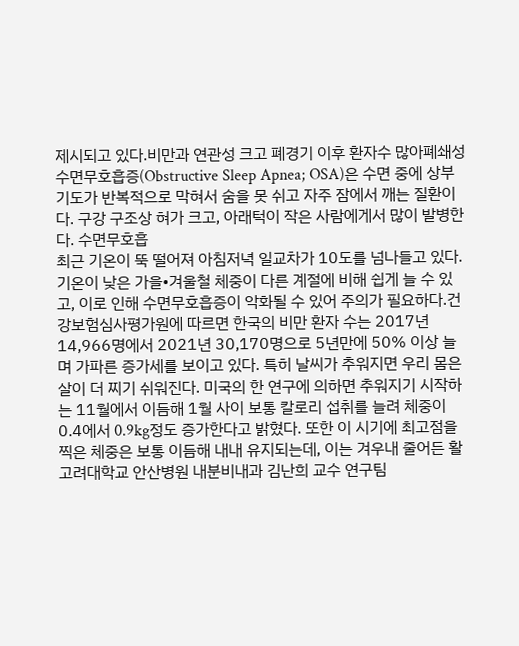제시되고 있다.비만과 연관성 크고 폐경기 이후 환자수 많아폐쇄성 수면무호흡증(Obstructive Sleep Apnea; OSA)은 수면 중에 상부 기도가 반복적으로 막혀서 숨을 못 쉬고 자주 잠에서 깨는 질환이다. 구강 구조상 혀가 크고, 아래턱이 작은 사람에게서 많이 발병한다. 수면무호흡
최근 기온이 뚝 떨어져 아침저녁 일교차가 10도를 넘나들고 있다. 기온이 낮은 가을•겨울철 체중이 다른 계절에 비해 쉽게 늘 수 있고, 이로 인해 수면무호흡증이 악화될 수 있어 주의가 필요하다.건강보험심사평가원에 따르면 한국의 비만 환자 수는 2017년 14,966명에서 2021년 30,170명으로 5년만에 50% 이상 늘며 가파른 증가세를 보이고 있다. 특히 날씨가 추워지면 우리 몸은 살이 더 찌기 쉬워진다. 미국의 한 연구에 의하면 추워지기 시작하는 11월에서 이듬해 1월 사이 보통 칼로리 섭취를 늘려 체중이 0.4에서 0.9kg정도 증가한다고 밝혔다. 또한 이 시기에 최고점을 찍은 체중은 보통 이듬해 내내 유지되는데, 이는 겨우내 줄어든 활
고려대학교 안산병원 내분비내과 김난희 교수 연구팀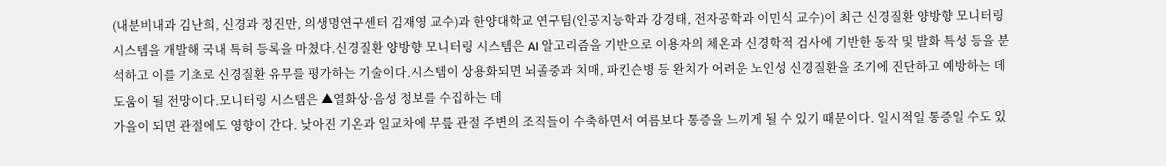(내분비내과 김난희, 신경과 정진만, 의생명연구센터 김재영 교수)과 한양대학교 연구팀(인공지능학과 강경태, 전자공학과 이민식 교수)이 최근 신경질환 양방향 모니터링 시스템을 개발해 국내 특허 등록을 마쳤다.신경질환 양방향 모니터링 시스템은 AI 알고리즘을 기반으로 이용자의 체온과 신경학적 검사에 기반한 동작 및 발화 특성 등을 분석하고 이를 기초로 신경질환 유무를 평가하는 기술이다.시스템이 상용화되면 뇌졸중과 치매, 파킨슨병 등 완치가 어려운 노인성 신경질환을 조기에 진단하고 예방하는 데 도움이 될 전망이다.모니터링 시스템은 ▲열화상·음성 정보를 수집하는 데
가을이 되면 관절에도 영향이 간다. 낮아진 기온과 일교차에 무릎 관절 주변의 조직들이 수축하면서 여름보다 통증을 느끼게 될 수 있기 때문이다. 일시적일 통증일 수도 있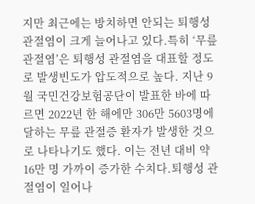지만 최근에는 방치하면 안되는 퇴행성 관절염이 크게 늘어나고 있다.특히 ‘무릎 관절염’은 퇴행성 관절염을 대표할 정도로 발생빈도가 압도적으로 높다. 지난 9월 국민건강보험공단이 발표한 바에 따르면 2022년 한 해에만 306만 5603명에 달하는 무릎 관절증 환자가 발생한 것으로 나타나기도 했다. 이는 전년 대비 약 16만 명 가까이 증가한 수치다.퇴행성 관절염이 일어나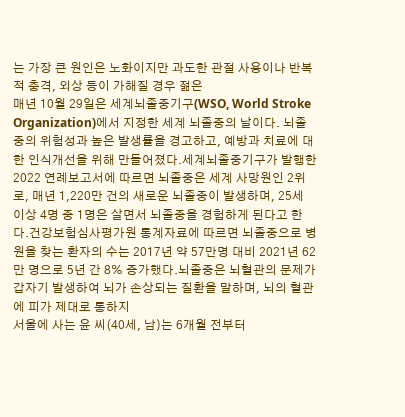는 가장 큰 원인은 노화이지만 과도한 관절 사용이나 반복적 충격, 외상 등이 가해질 경우 젊은
매년 10월 29일은 세계뇌졸중기구(WSO, World Stroke Organization)에서 지정한 세계 뇌졸중의 날이다. 뇌졸중의 위험성과 높은 발생률을 경고하고, 예방과 치료에 대한 인식개선을 위해 만들어졌다.세계뇌졸중기구가 발행한 2022 연례보고서에 따르면 뇌졸중은 세계 사망원인 2위로, 매년 1,220만 건의 새로운 뇌졸중이 발생하며, 25세 이상 4명 중 1명은 살면서 뇌졸중을 경험하게 된다고 한다.건강보험심사평가원 통계자료에 따르면 뇌졸중으로 병원을 찾는 환자의 수는 2017년 약 57만명 대비 2021년 62만 명으로 5년 간 8% 증가했다.뇌졸중은 뇌혈관의 문제가 갑자기 발생하여 뇌가 손상되는 질환을 말하며, 뇌의 혈관에 피가 제대로 통하지
서울에 사는 윤 씨(40세, 남)는 6개월 전부터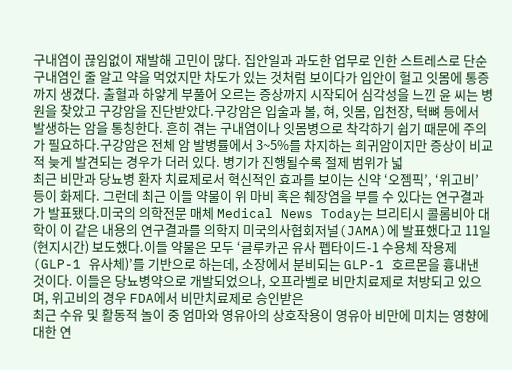구내염이 끊임없이 재발해 고민이 많다. 집안일과 과도한 업무로 인한 스트레스로 단순 구내염인 줄 알고 약을 먹었지만 차도가 있는 것처럼 보이다가 입안이 헐고 잇몸에 통증까지 생겼다. 출혈과 하얗게 부풀어 오르는 증상까지 시작되어 심각성을 느낀 윤 씨는 병원을 찾았고 구강암을 진단받았다.구강암은 입술과 볼, 혀, 잇몸, 입천장, 턱뼈 등에서 발생하는 암을 통칭한다. 흔히 겪는 구내염이나 잇몸병으로 착각하기 쉽기 때문에 주의가 필요하다.구강암은 전체 암 발병률에서 3~5%를 차지하는 희귀암이지만 증상이 비교적 늦게 발견되는 경우가 더러 있다. 병기가 진행될수록 절제 범위가 넓
최근 비만과 당뇨병 환자 치료제로서 혁신적인 효과를 보이는 신약 ‘오젬픽’, ‘위고비’ 등이 화제다. 그런데 최근 이들 약물이 위 마비 혹은 췌장염을 부를 수 있다는 연구결과가 발표됐다.미국의 의학전문 매체 Medical News Today는 브리티시 콜롬비아 대학이 이 같은 내용의 연구결과를 의학지 미국의사협회저널(JAMA)에 발표했다고 11일(현지시간) 보도했다.이들 약물은 모두 ‘글루카곤 유사 펩타이드-1 수용체 작용제(GLP-1 유사체)’를 기반으로 하는데, 소장에서 분비되는 GLP-1 호르몬을 흉내낸 것이다. 이들은 당뇨병약으로 개발되었으나, 오프라벨로 비만치료제로 처방되고 있으며, 위고비의 경우 FDA에서 비만치료제로 승인받은
최근 수유 및 활동적 놀이 중 엄마와 영유아의 상호작용이 영유아 비만에 미치는 영향에 대한 연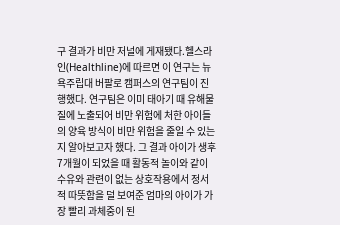구 결과가 비만 저널에 게재됐다.헬스라인(Healthline)에 따르면 이 연구는 뉴욕주립대 버팔로 캠퍼스의 연구팀이 진행했다. 연구팀은 이미 태아기 때 유해물질에 노출되어 비만 위험에 처한 아이들의 양육 방식이 비만 위험을 줄일 수 있는지 알아보고자 했다. 그 결과 아이가 생후 7개월이 되었을 때 활동적 놀이와 같이 수유와 관련이 없는 상호작용에서 정서적 따뜻함을 덜 보여준 엄마의 아이가 가장 빨리 과체중이 된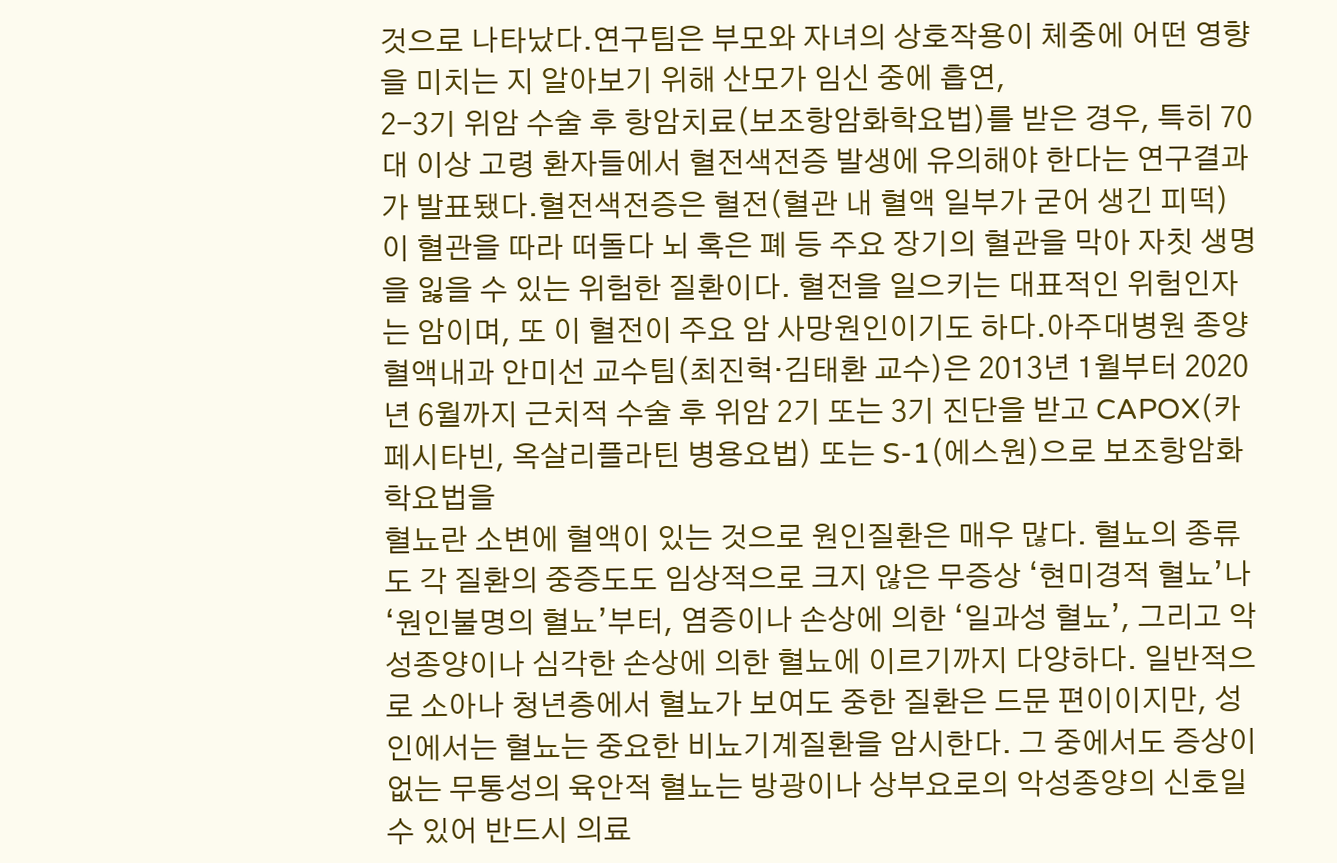것으로 나타났다.연구팀은 부모와 자녀의 상호작용이 체중에 어떤 영향을 미치는 지 알아보기 위해 산모가 임신 중에 흡연,
2-3기 위암 수술 후 항암치료(보조항암화학요법)를 받은 경우, 특히 70대 이상 고령 환자들에서 혈전색전증 발생에 유의해야 한다는 연구결과가 발표됐다.혈전색전증은 혈전(혈관 내 혈액 일부가 굳어 생긴 피떡)이 혈관을 따라 떠돌다 뇌 혹은 폐 등 주요 장기의 혈관을 막아 자칫 생명을 잃을 수 있는 위험한 질환이다. 혈전을 일으키는 대표적인 위험인자는 암이며, 또 이 혈전이 주요 암 사망원인이기도 하다.아주대병원 종양혈액내과 안미선 교수팀(최진혁·김태환 교수)은 2013년 1월부터 2020년 6월까지 근치적 수술 후 위암 2기 또는 3기 진단을 받고 CAPOX(카페시타빈, 옥살리플라틴 병용요법) 또는 S-1(에스원)으로 보조항암화학요법을
혈뇨란 소변에 혈액이 있는 것으로 원인질환은 매우 많다. 혈뇨의 종류도 각 질환의 중증도도 임상적으로 크지 않은 무증상 ‘현미경적 혈뇨’나 ‘원인불명의 혈뇨’부터, 염증이나 손상에 의한 ‘일과성 혈뇨’, 그리고 악성종양이나 심각한 손상에 의한 혈뇨에 이르기까지 다양하다. 일반적으로 소아나 청년층에서 혈뇨가 보여도 중한 질환은 드문 편이이지만, 성인에서는 혈뇨는 중요한 비뇨기계질환을 암시한다. 그 중에서도 증상이 없는 무통성의 육안적 혈뇨는 방광이나 상부요로의 악성종양의 신호일 수 있어 반드시 의료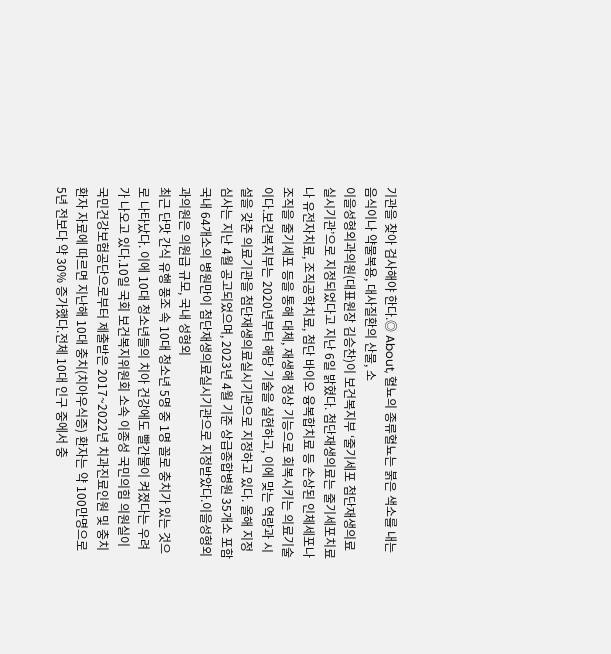기관을 찾아 검사해야 한다.◎ About, 혈뇨의 종류혈뇨는 붉은 색소를 내는 음식이나 약물복용, 대사질환의 산물, 소
이을성형외과의원(대표원장 김승찬)이 보건복지부 ‘줄기세포 첨단재생의료실시기관’으로 지정되었다고 지난 6일 밝혔다. 첨단재생의료는 줄기세포치료나 유전자치료, 조직공학치료, 첨단 바이오 융복합치료 등 손상된 인체세포나 조직을 줄기세포 등을 통해 대체, 재생해 정상 기능으로 회복시키는 의료기술이다.보건복지부는 2020년부터 해당 기술을 실현하고, 이에 맞는 역량과 시설을 갖춘 의료기관을 첨단재생의료실시기관으로 지정하고 있다. 올해 지정 심사는 지난 4월 공고되었으며, 2023년 4월 기준 상급종합병원 35개소 포함 국내 64개소의 병원만이 첨단재생의료실시기관으로 지정받았다.이을성형외과의원은 의원급 규모, 국내 성형외
최근 단맛 간식 유행 풍조 속 10대 청소년 5명 중 1명 꼴로 충치가 있는 것으로 나타났다. 이에 10대 청소년들의 치아 건강에도 빨간불이 켜졌다는 우려가 나오고 있다.10일 국회 보건복지위원회 소속 이종성 국민의힘 의원실이 국민건강보험공단으로부터 제출받은 2017~2022년 치과진료인원 및 충치환자 자료에 따르면 지난해 10대 충치(치아우식증) 환자는 약 100만명으로 5년 전보다 약 30% 증가했다.전체 10대 인구 중에서 충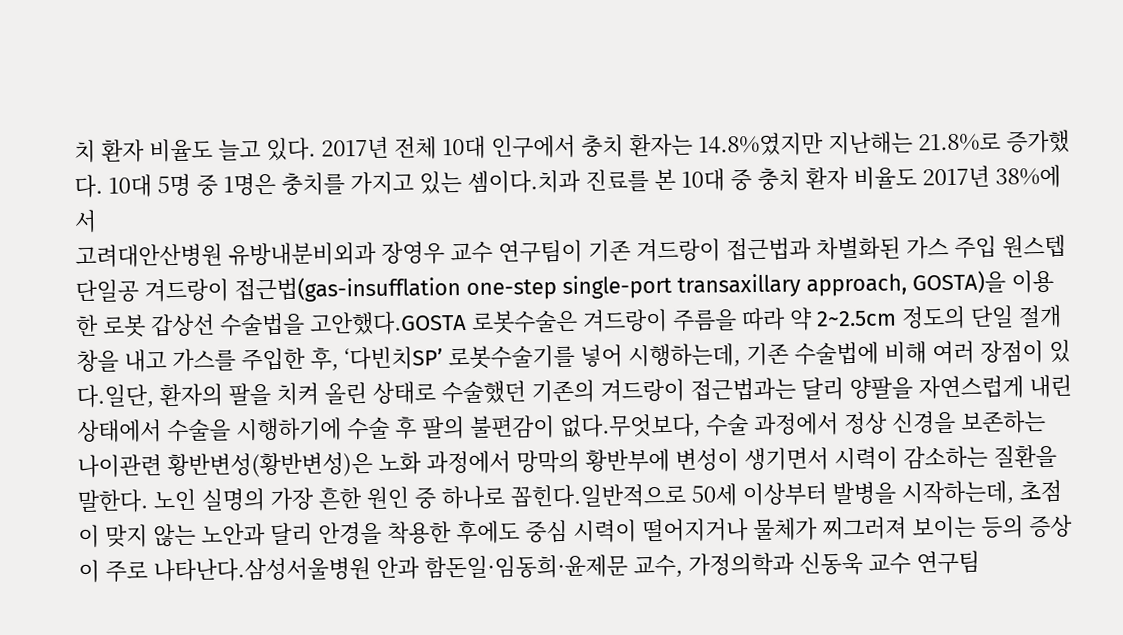치 환자 비율도 늘고 있다. 2017년 전체 10대 인구에서 충치 환자는 14.8%였지만 지난해는 21.8%로 증가했다. 10대 5명 중 1명은 충치를 가지고 있는 셈이다.치과 진료를 본 10대 중 충치 환자 비율도 2017년 38%에서
고려대안산병원 유방내분비외과 장영우 교수 연구팀이 기존 겨드랑이 접근법과 차별화된 가스 주입 원스텝 단일공 겨드랑이 접근법(gas-insufflation one-step single-port transaxillary approach, GOSTA)을 이용한 로봇 갑상선 수술법을 고안했다.GOSTA 로봇수술은 겨드랑이 주름을 따라 약 2~2.5cm 정도의 단일 절개창을 내고 가스를 주입한 후, ‘다빈치SP’ 로봇수술기를 넣어 시행하는데, 기존 수술법에 비해 여러 장점이 있다.일단, 환자의 팔을 치켜 올린 상태로 수술했던 기존의 겨드랑이 접근법과는 달리 양팔을 자연스럽게 내린 상태에서 수술을 시행하기에 수술 후 팔의 불편감이 없다.무엇보다, 수술 과정에서 정상 신경을 보존하는
나이관련 황반변성(황반변성)은 노화 과정에서 망막의 황반부에 변성이 생기면서 시력이 감소하는 질환을 말한다. 노인 실명의 가장 흔한 원인 중 하나로 꼽힌다.일반적으로 50세 이상부터 발병을 시작하는데, 초점이 맞지 않는 노안과 달리 안경을 착용한 후에도 중심 시력이 떨어지거나 물체가 찌그러져 보이는 등의 증상이 주로 나타난다.삼성서울병원 안과 함돈일·임동희·윤제문 교수, 가정의학과 신동욱 교수 연구팀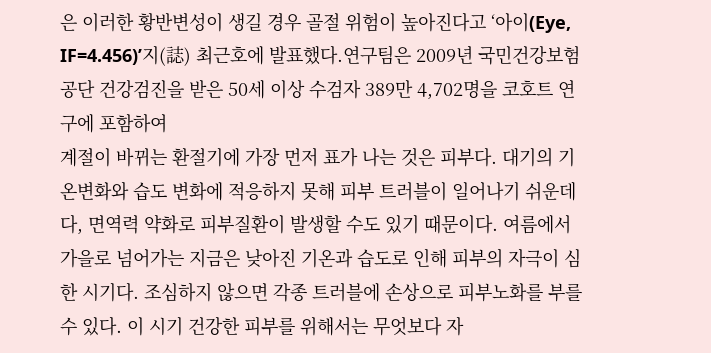은 이러한 황반변성이 생길 경우 골절 위험이 높아진다고 ‘아이(Eye, IF=4.456)’지(誌) 최근호에 발표했다.연구팀은 2009년 국민건강보험공단 건강검진을 받은 50세 이상 수검자 389만 4,702명을 코호트 연구에 포함하여
계절이 바뀌는 환절기에 가장 먼저 표가 나는 것은 피부다. 대기의 기온변화와 습도 변화에 적응하지 못해 피부 트러블이 일어나기 쉬운데다, 면역력 약화로 피부질환이 발생할 수도 있기 때문이다. 여름에서 가을로 넘어가는 지금은 낮아진 기온과 습도로 인해 피부의 자극이 심한 시기다. 조심하지 않으면 각종 트러블에 손상으로 피부노화를 부를 수 있다. 이 시기 건강한 피부를 위해서는 무엇보다 자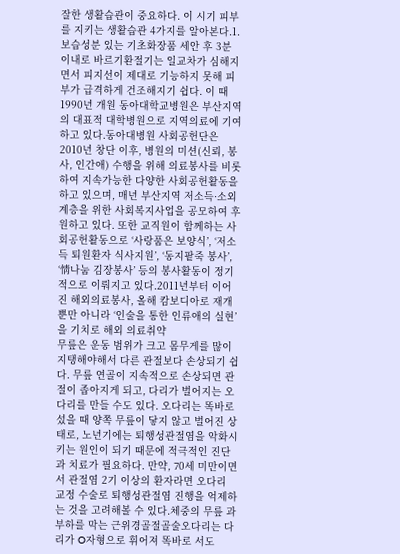잘한 생활습관이 중요하다. 이 시기 피부를 지키는 생활습관 4가지를 알아본다.1. 보습성분 있는 기초화장품 세안 후 3분 이내로 바르기환절기는 일교차가 심해지면서 피지선이 제대로 기능하지 못해 피부가 급격하게 건조해지기 쉽다. 이 때
1990년 개원 동아대학교병원은 부산지역의 대표적 대학병원으로 지역의료에 기여하고 있다.동아대병원 사회공헌단은 2010년 창단 이후, 병원의 미션(신뢰, 봉사, 인간애) 수행을 위해 의료봉사를 비롯하여 지속가능한 다양한 사회공헌활동을 하고 있으며, 매년 부산지역 저소득·소외계층을 위한 사회복지사업을 공모하여 후원하고 있다. 또한 교직원이 함께하는 사회공헌활동으로 ‘사랑품은 보양식’, ‘저소득 퇴원환자 식사지원’, ‘동지팥죽 봉사’, ‘情나눔 김장봉사’ 등의 봉사활동이 정기적으로 이뤄지고 있다.2011년부터 이어진 해외의료봉사, 올해 캄보디아로 재개뿐만 아니라 ‘인술을 통한 인류애의 실현’을 기치로 해외 의료취약
무릎은 운동 범위가 크고 몸무게를 많이 지탱해야해서 다른 관절보다 손상되기 쉽다. 무릎 연골이 지속적으로 손상되면 관절이 좁아지게 되고, 다리가 벌어지는 오다리를 만들 수도 있다. 오다리는 똑바로 섰을 때 양쪽 무릎이 닿지 않고 벌어진 상태로, 노년기에는 퇴행성관절염을 악화시키는 원인이 되기 때문에 적극적인 진단과 치료가 필요하다. 만약, 70세 미만이면서 관절염 2기 이상의 환자라면 오다리 교정 수술로 퇴행성관절염 진행을 억제하는 것을 고려해볼 수 있다.체중의 무릎 과부하를 막는 근위경골절골술오다리는 다리가 O자형으로 휘어져 똑바로 서도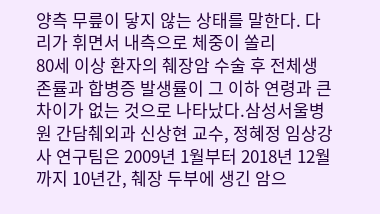양측 무릎이 닿지 않는 상태를 말한다. 다리가 휘면서 내측으로 체중이 쏠리
80세 이상 환자의 췌장암 수술 후 전체생존률과 합병증 발생률이 그 이하 연령과 큰 차이가 없는 것으로 나타났다.삼성서울병원 간담췌외과 신상현 교수, 정혜정 임상강사 연구팀은 2009년 1월부터 2018년 12월까지 10년간, 췌장 두부에 생긴 암으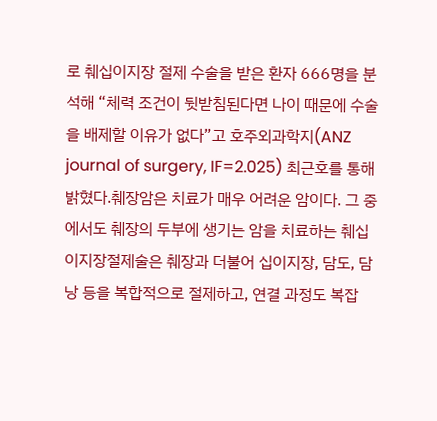로 췌십이지장 절제 수술을 받은 환자 666명을 분석해 “체력 조건이 뒷받침된다면 나이 때문에 수술을 배제할 이유가 없다”고 호주외과학지(ANZ journal of surgery, IF=2.025) 최근호를 통해 밝혔다.췌장암은 치료가 매우 어려운 암이다. 그 중에서도 췌장의 두부에 생기는 암을 치료하는 췌십이지장절제술은 췌장과 더불어 십이지장, 담도, 담낭 등을 복합적으로 절제하고, 연결 과정도 복잡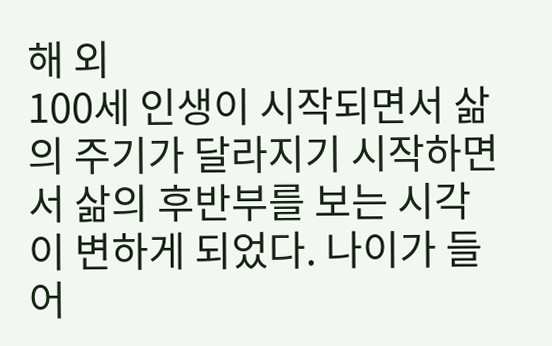해 외
100세 인생이 시작되면서 삶의 주기가 달라지기 시작하면서 삶의 후반부를 보는 시각이 변하게 되었다. 나이가 들어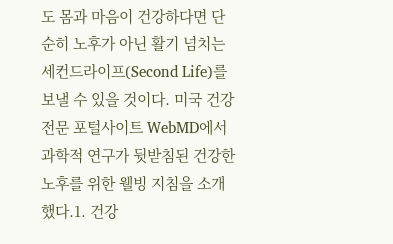도 몸과 마음이 건강하다면 단순히 노후가 아닌 활기 넘치는 세컨드라이프(Second Life)를 보낼 수 있을 것이다. 미국 건강전문 포털사이트 WebMD에서 과학적 연구가 뒷받침된 건강한 노후를 위한 웰빙 지침을 소개했다.1. 건강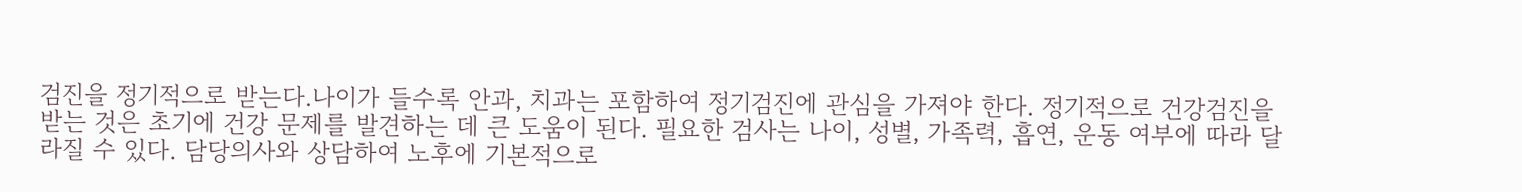검진을 정기적으로 받는다.나이가 들수록 안과, 치과는 포함하여 정기검진에 관심을 가져야 한다. 정기적으로 건강검진을 받는 것은 초기에 건강 문제를 발견하는 데 큰 도움이 된다. 필요한 검사는 나이, 성별, 가족력, 흡연, 운동 여부에 따라 달라질 수 있다. 담당의사와 상담하여 노후에 기본적으로